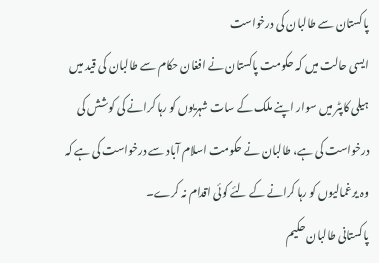پاکستان سے طالبان کی درخواست
ایسی حالت میں کہ حکومت پاکستان نے افغان حکام سے طالبان کی قید میں ہیلی کاپٹر میں سوار اپنے ملک کے سات شہریوں کو رہا کرانے کی کوشش کی درخواست کی ہے، طالبان نے حکومت اسلام آباد سے درخواست کی ہے کہ وہ یرغمالیوں کو رہا کرانے کے لئے کوئی اقدام نہ کرے۔
پاکستانی طالبان حکیم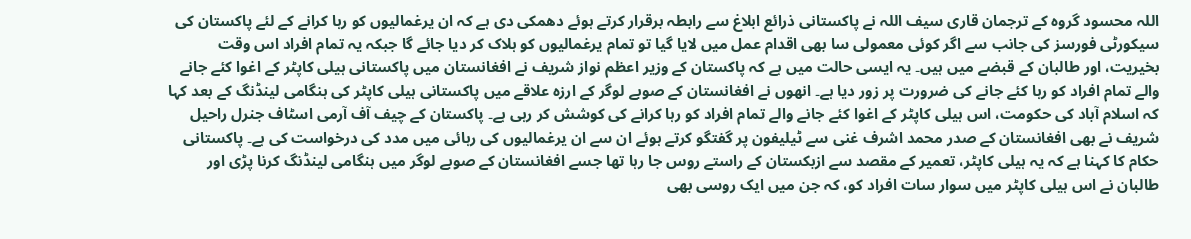اللہ محسود گروہ کے ترجمان قاری سیف اللہ نے پاکستانی ذرائع ابلاغ سے رابطہ برقرار کرتے ہوئے دھمکی دی ہے کہ ان یرغمالیوں کو رہا کرانے کے لئے پاکستان کی سیکورٹی فورسز کی جانب سے اگر کوئی معمولی سا بھی اقدام عمل میں لایا گیا تو تمام یرغمالیوں کو ہلاک کر دیا جائے گا جبکہ یہ تمام افراد اس وقت بخیریت، اور طالبان کے قبضے میں ہیں۔ یہ ایسی حالت میں ہے کہ پاکستان کے وزیر اعظم نواز شریف نے افغانستان میں پاکستانی ہیلی کاپٹر کے اغوا کئے جانے والے تمام افراد کو رہا کئے جانے کی ضرورت پر زور دیا ہے۔ انھوں نے افغانستان کے صوبے لوگر کے ارزہ علاقے میں پاکستانی ہیلی کاپٹر کی ہنگامی لینڈنگ کے بعد کہا کہ اسلام آباد کی حکومت، اس ہیلی کاپٹر کے اغوا کئے جانے والے تمام افراد کو رہا کرانے کی کوشش کر رہی ہے۔ پاکستان کے چیف آف آرمی اسٹاف جنرل راحیل شریف نے بھی افغانستان کے صدر محمد اشرف غنی سے ٹیلیفون پر گفتگو کرتے ہوئے ان سے ان یرغمالیوں کی رہائی میں مدد کی درخواست کی ہے۔ پاکستانی حکام کا کہنا ہے کہ یہ ہیلی کاپٹر، تعمیر کے مقصد سے ازبکستان کے راستے روس جا رہا تھا جسے افغانستان کے صوبے لوگر میں ہنگامی لینڈنگ کرنا پڑی اور طالبان نے اس ہیلی کاپٹر میں سوار سات افراد کو، کہ جن میں ایک روسی بھی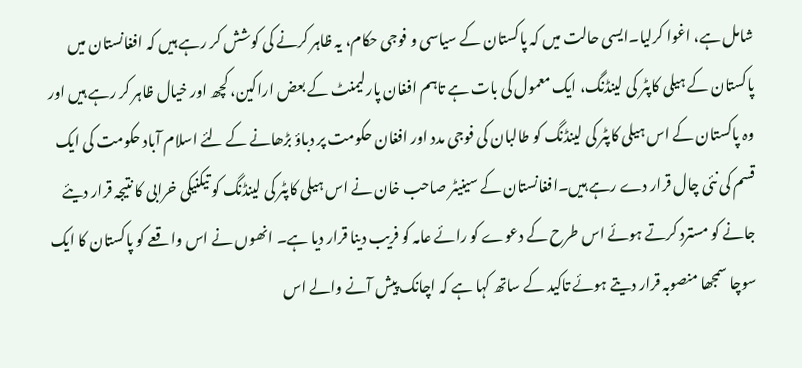شامل ہے، اغوا کرلیا۔ایسی حالت میں کہ پاکستان کے سیاسی و فوجی حکام، یہ ظاہر کرنے کی کوشش کر رہے ہیں کہ افغانستان میں پاکستان کے ہیلی کاپٹر کی لینڈنگ، ایک معمول کی بات ہے تاہم افغان پارلیمنٹ کے بعض اراکین، کچھ اور خیال ظاہر کر رہے ہیں اور وہ پاکستان کے اس ہیلی کاپٹر کی لینڈنگ کو طالبان کی فوجی مدد اور افغان حکومت پر دباؤ بڑھانے کے لئے اسلام آباد حکومت کی ایک قسم کی نئی چال قرار دے رہے ہیں۔افغانستان کے سینیٹر صاحب خان نے اس ہیلی کاپٹر کی لینڈنگ کو تیکنیکی خرابی کا نتیجہ قرار دیئے جانے کو مسترد کرتے ہوئے اس طرح کے دعوے کو رائے عامہ کو فریب دینا قرار دیا ہے۔ انھوں نے اس واقعے کو پاکستان کا ایک سوچا سمجھا منصوبہ قرار دیتے ہوئے تاکید کے ساتھ کہا ہے کہ اچانک پیش آنے والے اس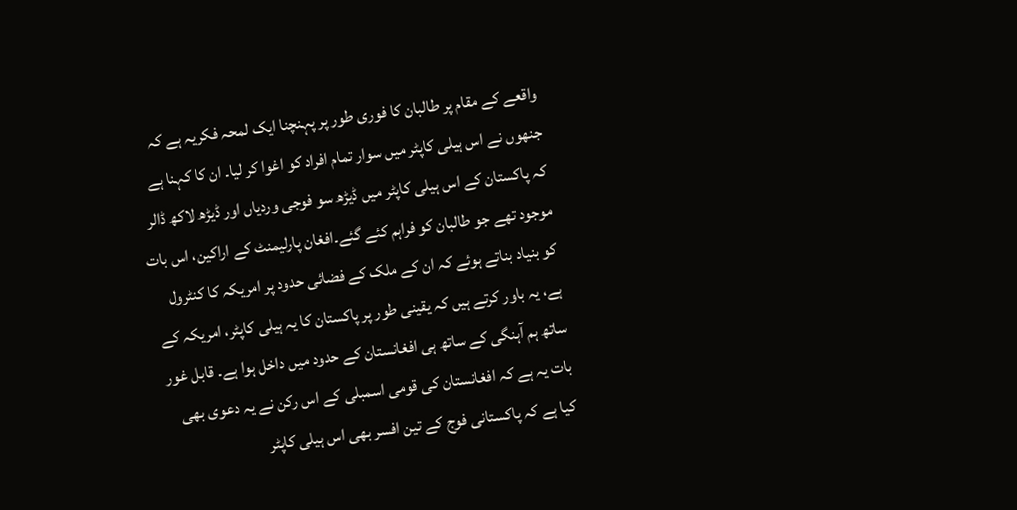واقعے کے مقام پر طالبان کا فوری طور پر پہنچنا ایک لمحہ فکریہ ہے کہ جنھوں نے اس ہیلی کاپٹر میں سوار تمام افراد کو اغوا کر لیا۔ ان کا کہنا ہے کہ پاکستان کے اس ہیلی کاپٹر میں ڈیڑھ سو فوجی وردیاں اور ڈیڑھ لاکھ ڈالر موجود تھے جو طالبان کو فراہم کئے گئے۔افغان پارلیمنٹ کے اراکین، اس بات کو بنیاد بناتے ہوئے کہ ان کے ملک کے فضائی حدود پر امریکہ کا کنٹرول ہے، یہ باور کرتے ہیں کہ یقینی طور پر پاکستان کا یہ ہیلی کاپٹر، امریکہ کے ساتھ ہم آہنگی کے ساتھ ہی افغانستان کے حدود میں داخل ہوا ہے۔ قابل غور بات یہ ہے کہ افغانستان کی قومی اسمبلی کے اس رکن نے یہ دعوی بھی کیا ہے کہ پاکستانی فوج کے تین افسر بھی اس ہیلی کاپٹر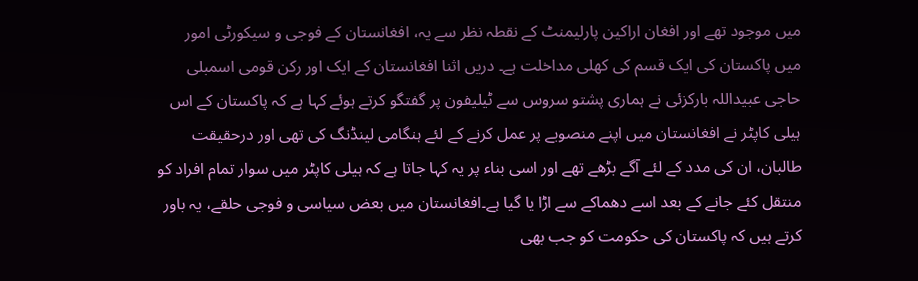میں موجود تھے اور افغان اراکین پارلیمنٹ کے نقطہ نظر سے یہ، افغانستان کے فوجی و سیکورٹی امور میں پاکستان کی ایک قسم کی کھلی مداخلت ہے۔ دریں اثنا افغانستان کے ایک اور رکن قومی اسمبلی حاجی عبیداللہ بارکزئی نے ہماری پشتو سروس سے ٹیلیفون پر گفتگو کرتے ہوئے کہا ہے کہ پاکستان کے اس ہیلی کاپٹر نے افغانستان میں اپنے منصوبے پر عمل کرنے کے لئے ہنگامی لینڈنگ کی تھی اور درحقیقت طالبان، ان کی مدد کے لئے آگے بڑھے تھے اور اسی بناء پر یہ کہا جاتا ہے کہ ہیلی کاپٹر میں سوار تمام افراد کو منتقل کئے جانے کے بعد اسے دھماکے سے اڑا یا گیا ہے۔افغانستان میں بعض سیاسی و فوجی حلقے، یہ باور کرتے ہیں کہ پاکستان کی حکومت کو جب بھی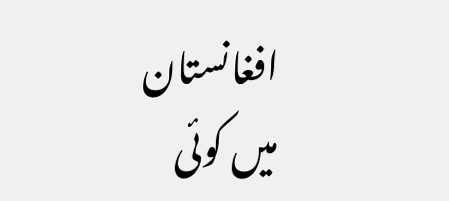افغانستان میں کوئی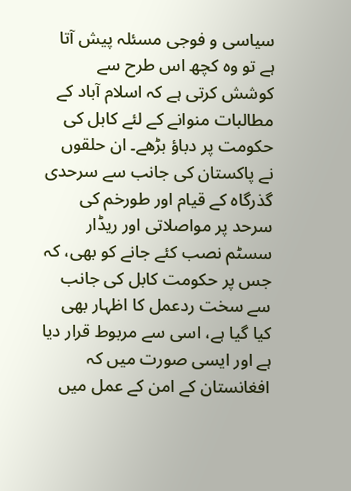سیاسی و فوجی مسئلہ پیش آتا ہے تو وہ کچھ اس طرح سے کوشش کرتی ہے کہ اسلام آباد کے مطالبات منوانے کے لئے کابل کی حکومت پر دباؤ بڑھے۔ ان حلقوں نے پاکستان کی جانب سے سرحدی گذرگاہ کے قیام اور طورخم کی سرحد پر مواصلاتی اور ریڈار سسٹم نصب کئے جانے کو بھی، کہ جس پر حکومت کابل کی جانب سے سخت ردعمل کا اظہار بھی کیا گیا ہے، اسی سے مربوط قرار دیا ہے اور ایسی صورت میں کہ افغانستان کے امن کے عمل میں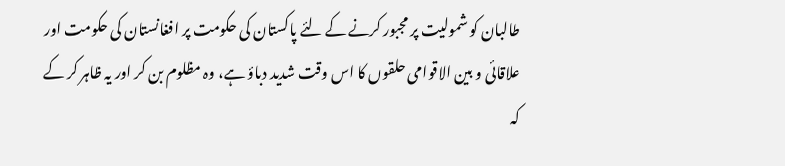طالبان کو شمولیت پر مجبور کرنے کے لئے پاکستان کی حکومت پر افغانستان کی حکومت اور علاقائی و بین الاقوامی حلقوں کا اس وقت شدید دباؤ ہے، وہ مظلوم بن کر اور یہ ظاہر کر کے کہ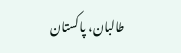طالبان، پاکستان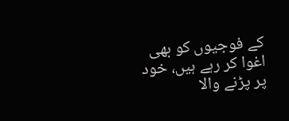کے فوجیوں کو بھی اغوا کر رہے ہیں، خود پر پڑنے والا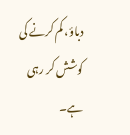دباؤ، کم کرنے کی کوشش کر رہی ہے۔